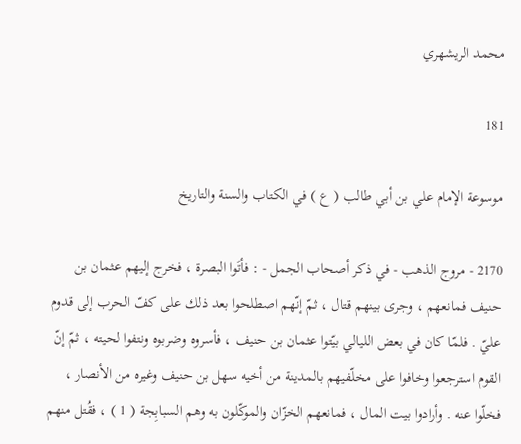محمد الريشهري

181

موسوعة الإمام علي بن أبي طالب ( ع ) في الكتاب والسنة والتاريخ

2170 - مروج الذهب - في ذكر أصحاب الجمل - : فأتَوا البصرة ، فخرج إليهم عثمان بن حنيف فمانعهم ، وجرى بينهم قتال ، ثمّ إنّهم اصطلحوا بعد ذلك على كفّ الحرب إلى قدوم عليّ . فلمّا كان في بعض الليالي بيّتوا عثمان بن حنيف ، فأسروه وضربوه ونتفوا لحيته ، ثمّ إنّ القوم استرجعوا وخافوا على مخلّفيهم بالمدينة من أخيه سهل بن حنيف وغيره من الأنصار ، فخلّوا عنه . وأرادوا بيت المال ، فمانعهم الخزّان والموكّلون به وهم السبابِجة ( 1 ) ، فقُتل منهم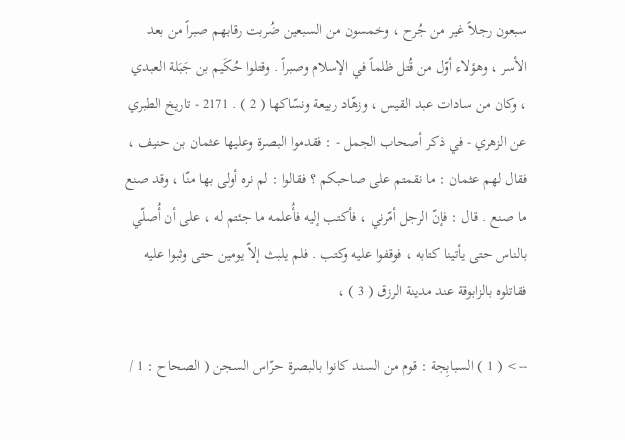سبعون رجلاً غير من جُرح ، وخمسون من السبعين ضُربت رقابهم صبراً من بعد الأسر ، وهؤلاء أوّل من قُتل ظلماً في الإسلام وصبراً . وقتلوا حُكَيم بن جَبَلة العبدي ، وكان من سادات عبد القيس ، وزهّاد ربيعة ونسّاكها ( 2 ) . 2171 - تاريخ الطبري عن الزهري - في ذكر أصحاب الجمل - : فقدموا البصرة وعليها عثمان بن حنيف ، فقال لهم عثمان : ما نقمتم على صاحبكم ؟ فقالوا : لم نره أولى بها منّا ، وقد صنع ما صنع . قال : فإنّ الرجل أمّرني ، فأكتب إليه فأُعلمه ما جئتم له ، على أن أُصلّي بالناس حتى يأتينا كتابه ، فوقفوا عليه وكتب . فلم يلبث إلاّ يومين حتى وثبوا عليه فقاتلوه بالزابوقة عند مدينة الرزق ( 3 ) ،

--> ( 1 ) السبابِجة : قوم من السند كانوا بالبصرة حرّاس السجن ( الصحاح : 1 /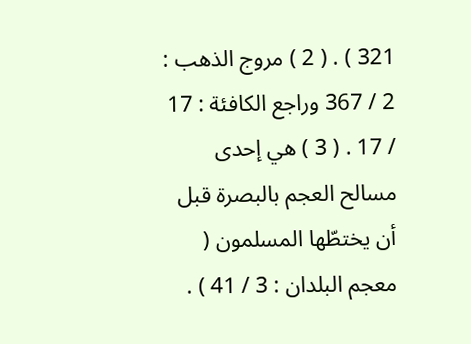321 ) . ( 2 ) مروج الذهب : 2 / 367 وراجع الكافئة : 17 / 17 . ( 3 ) هي إحدى مسالح العجم بالبصرة قبل أن يختطّها المسلمون ( معجم البلدان : 3 / 41 ) .